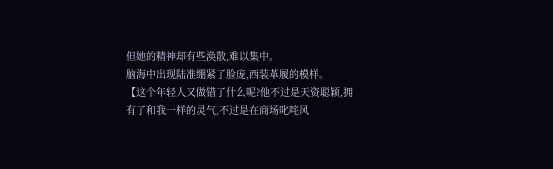但她的精神却有些涣散,难以集中。
脑海中出现陆准绷紧了脸庞,西装革履的模样。
【这个年轻人又做错了什么呢?他不过是天资聪颖,拥有了和我一样的灵气,不过是在商场叱咤风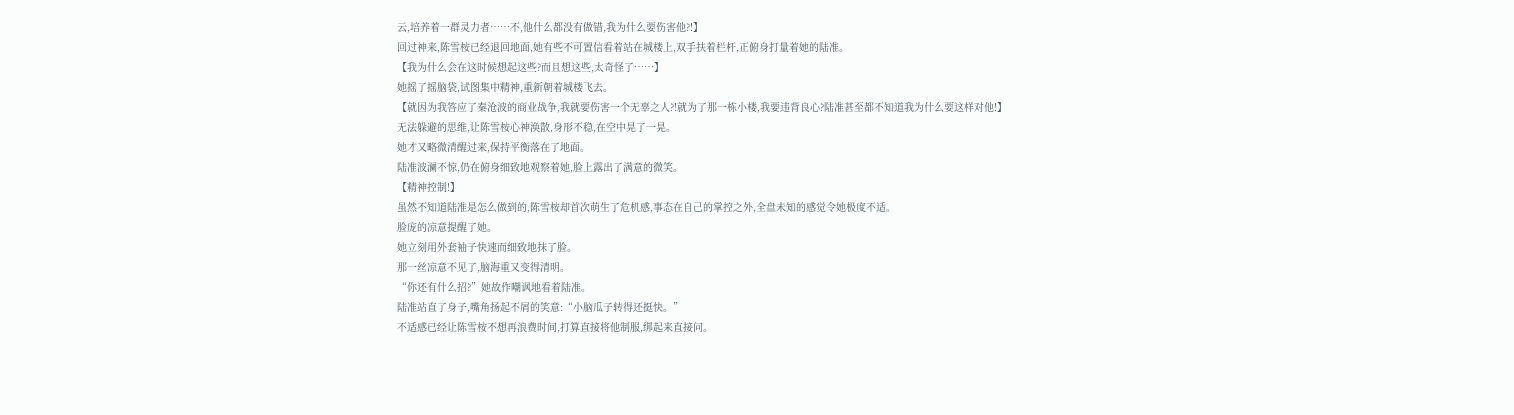云,培养着一群灵力者……不,他什么都没有做错,我为什么要伤害他?!】
回过神来,陈雪桉已经退回地面,她有些不可置信看着站在城楼上,双手扶着栏杆,正俯身打量着她的陆准。
【我为什么会在这时候想起这些?而且想这些,太奇怪了……】
她摇了摇脑袋,试图集中精神,重新朝着城楼飞去。
【就因为我答应了秦沧波的商业战争,我就要伤害一个无辜之人?!就为了那一栋小楼,我要违背良心?陆准甚至都不知道我为什么要这样对他!】
无法躲避的思维,让陈雪桉心神涣散,身形不稳,在空中晃了一晃。
她才又略微清醒过来,保持平衡落在了地面。
陆准波澜不惊,仍在俯身细致地观察着她,脸上露出了满意的微笑。
【精神控制!】
虽然不知道陆准是怎么做到的,陈雪桉却首次萌生了危机感,事态在自己的掌控之外,全盘未知的感觉令她极度不适。
脸庞的凉意提醒了她。
她立刻用外套袖子快速而细致地抹了脸。
那一丝凉意不见了,脑海重又变得清明。
“你还有什么招?”她故作嘲讽地看着陆准。
陆准站直了身子,嘴角扬起不屑的笑意:“小脑瓜子转得还挺快。”
不适感已经让陈雪桉不想再浪费时间,打算直接将他制服,绑起来直接问。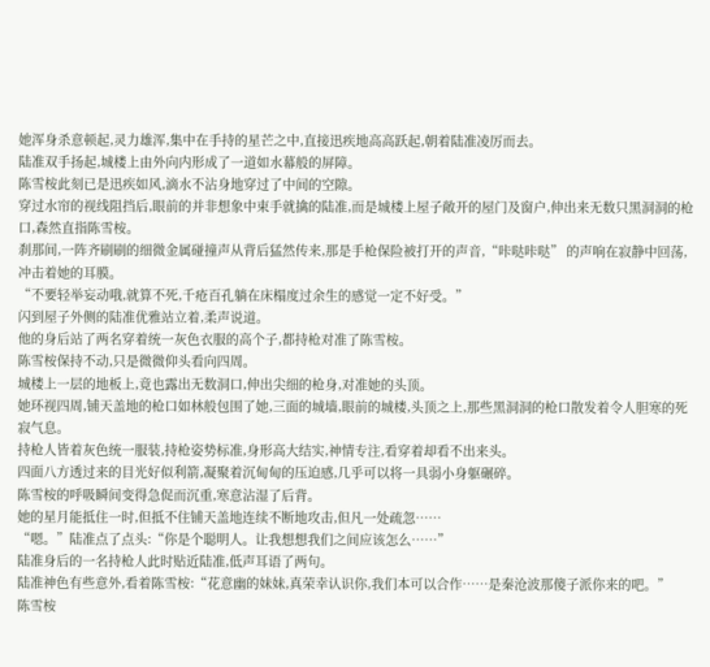她浑身杀意顿起,灵力雄浑,集中在手持的星芒之中,直接迅疾地高高跃起,朝着陆准凌厉而去。
陆准双手扬起,城楼上由外向内形成了一道如水幕般的屏障。
陈雪桉此刻已是迅疾如风,滴水不沾身地穿过了中间的空隙。
穿过水帘的视线阻挡后,眼前的并非想象中束手就擒的陆准,而是城楼上屋子敞开的屋门及窗户,伸出来无数只黑洞洞的枪口,森然直指陈雪桉。
刹那间,一阵齐刷刷的细微金属碰撞声从背后猛然传来,那是手枪保险被打开的声音,“咔哒咔哒” 的声响在寂静中回荡,冲击着她的耳膜。
“不要轻举妄动哦,就算不死,千疮百孔躺在床榻度过余生的感觉一定不好受。”
闪到屋子外侧的陆准优雅站立着,柔声说道。
他的身后站了两名穿着统一灰色衣服的高个子,都持枪对准了陈雪桉。
陈雪桉保持不动,只是微微仰头看向四周。
城楼上一层的地板上,竟也露出无数洞口,伸出尖细的枪身,对准她的头顶。
她环视四周,铺天盖地的枪口如林般包围了她,三面的城墙,眼前的城楼,头顶之上,那些黑洞洞的枪口散发着令人胆寒的死寂气息。
持枪人皆着灰色统一服装,持枪姿势标准,身形高大结实,神情专注,看穿着却看不出来头。
四面八方透过来的目光好似利箭,凝聚着沉甸甸的压迫感,几乎可以将一具弱小身躯碾碎。
陈雪桉的呼吸瞬间变得急促而沉重,寒意沾湿了后背。
她的星月能抵住一时,但抵不住铺天盖地连续不断地攻击,但凡一处疏忽……
“嗯。”陆准点了点头:“你是个聪明人。让我想想我们之间应该怎么……”
陆准身后的一名持枪人此时贴近陆准,低声耳语了两句。
陆准神色有些意外,看着陈雪桉:“花意幽的妹妹,真荣幸认识你,我们本可以合作……是秦沧波那傻子派你来的吧。”
陈雪桉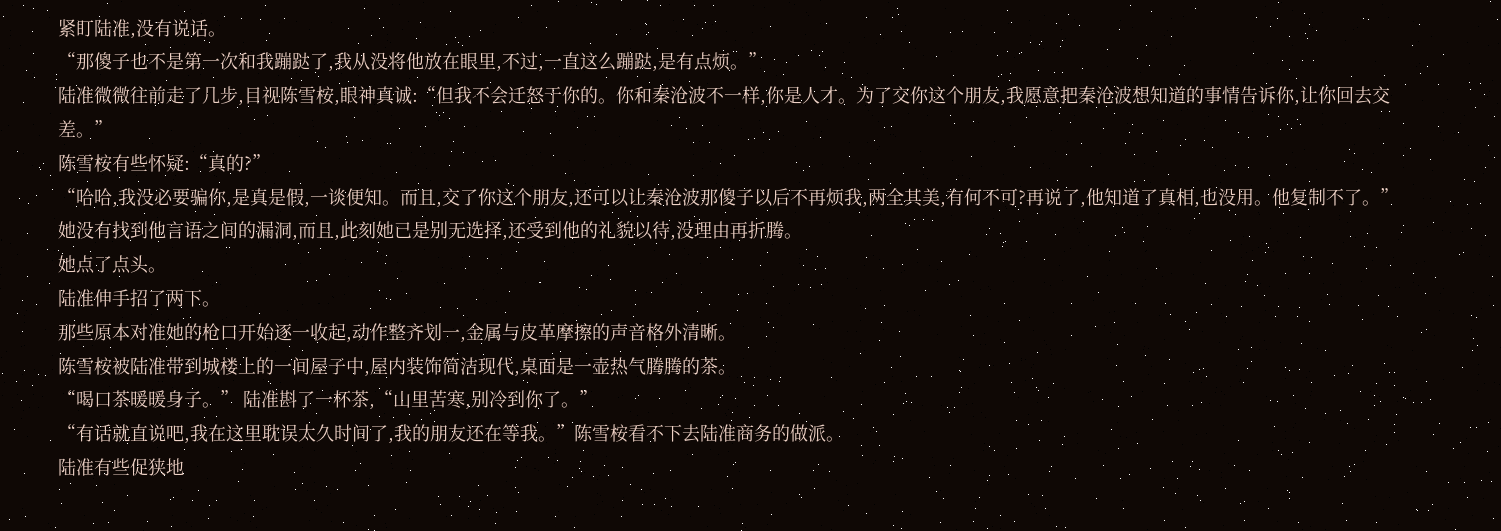紧盯陆准,没有说话。
“那傻子也不是第一次和我蹦跶了,我从没将他放在眼里,不过,一直这么蹦跶,是有点烦。”
陆准微微往前走了几步,目视陈雪桉,眼神真诚:“但我不会迁怒于你的。你和秦沧波不一样,你是人才。为了交你这个朋友,我愿意把秦沧波想知道的事情告诉你,让你回去交差。”
陈雪桉有些怀疑:“真的?”
“哈哈,我没必要骗你,是真是假,一谈便知。而且,交了你这个朋友,还可以让秦沧波那傻子以后不再烦我,两全其美,有何不可?再说了,他知道了真相,也没用。他复制不了。”
她没有找到他言语之间的漏洞,而且,此刻她已是别无选择,还受到他的礼貌以待,没理由再折腾。
她点了点头。
陆准伸手招了两下。
那些原本对准她的枪口开始逐一收起,动作整齐划一,金属与皮革摩擦的声音格外清晰。
陈雪桉被陆准带到城楼上的一间屋子中,屋内装饰简洁现代,桌面是一壶热气腾腾的茶。
“喝口茶暖暖身子。” 陆准斟了一杯茶,“山里苦寒,别冷到你了。”
“有话就直说吧,我在这里耽误太久时间了,我的朋友还在等我。”陈雪桉看不下去陆准商务的做派。
陆准有些促狭地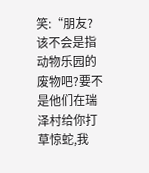笑:“朋友?该不会是指动物乐园的废物吧?要不是他们在瑞泽村给你打草惊蛇,我